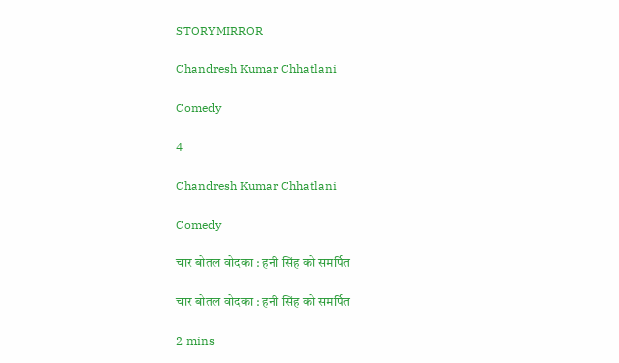STORYMIRROR

Chandresh Kumar Chhatlani

Comedy

4

Chandresh Kumar Chhatlani

Comedy

चार बोतल वोदका : हनी सिंह को समर्पित

चार बोतल वोदका : हनी सिंह को समर्पित

2 mins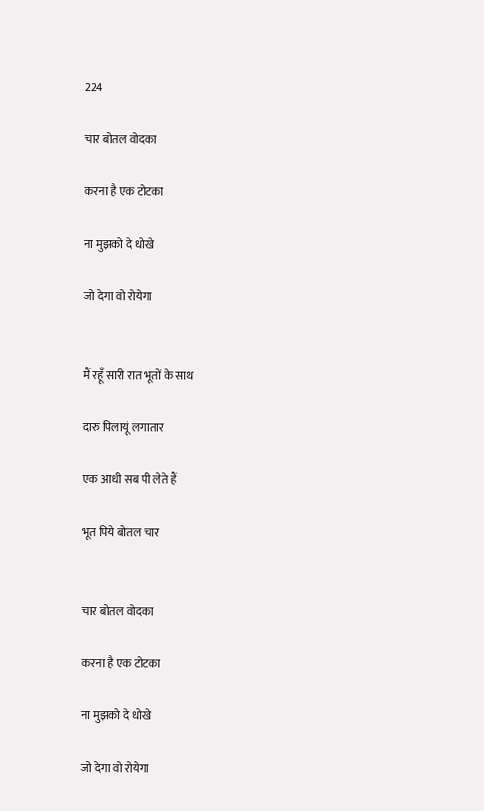224

चार बोतल वोदका

करना है एक टोटका

ना मुझको दे धोखे

जो देगा वो रोयेगा


मैं रहूँ सारी रात भूतों के साथ

दारु पिलायूं लगातार

एक आधी सब पी लेते हैं

भूत पिये बोतल चार


चार बोतल वोदका

करना है एक टोटका

ना मुझको दे धोखे

जो देगा वो रोयेगा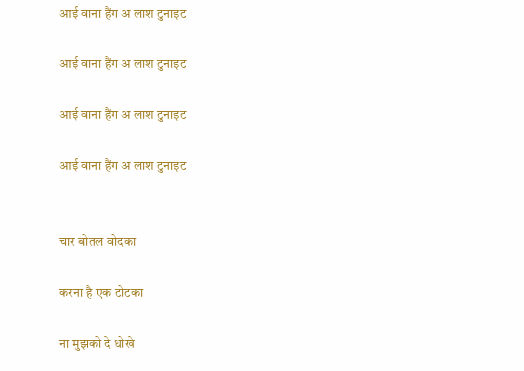आई वाना हैंग अ लाश टुनाइट

आई वाना हैंग अ लाश टुनाइट

आई वाना हैंग अ लाश टुनाइट

आई वाना हैंग अ लाश टुनाइट


चार बोतल वोदका

करना है एक टोटका

ना मुझको दे धोखे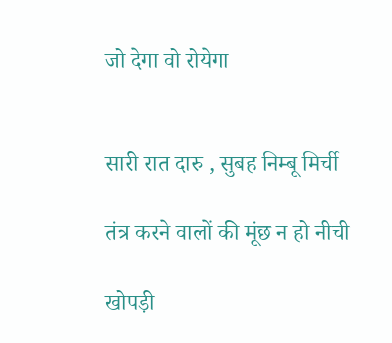जो देगा वो रोयेगा


सारी रात दारु , सुबह निम्बू मिर्ची

तंत्र करने वालों की मूंछ न हो नीची

खोपड़ी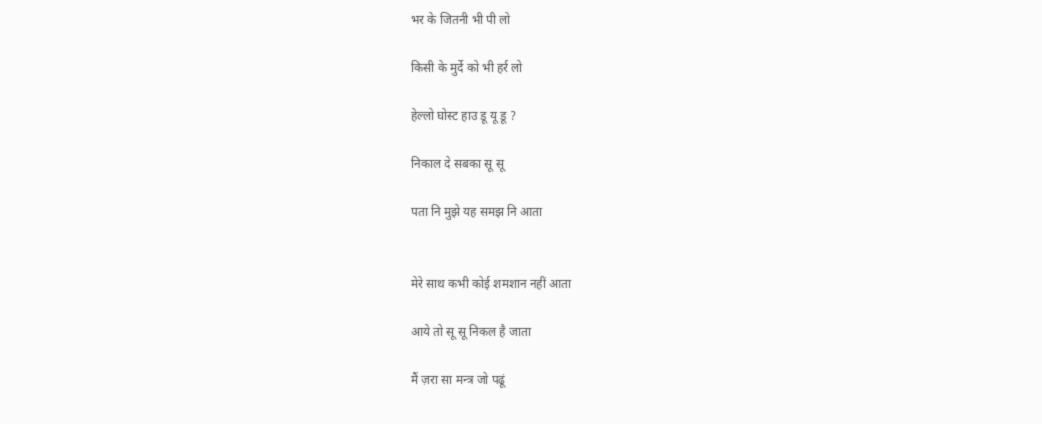भर के जितनी भी पी लो

किसी के मुर्दे को भी हर्र लो

हेल्लो घोस्ट हाउ डू यू डू ?

निकाल दे सबका सू सू

पता नि मुझे यह समझ नि आता


मेरे साथ कभी कोई शमशान नहीं आता

आये तो सू सू निकल है जाता

मैं ज़रा सा मन्त्र जो पढूं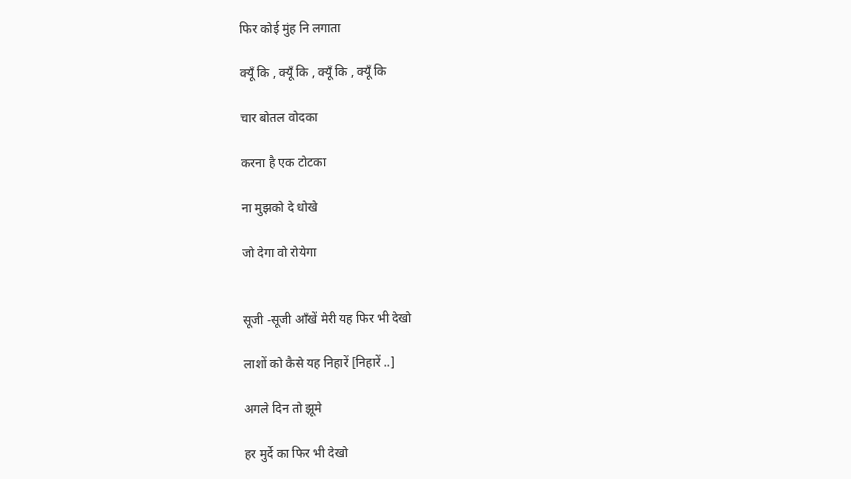फिर कोई मुंह नि लगाता

क्यूँ कि , क्यूँ कि , क्यूँ कि , क्यूँ कि

चार बोतल वोदका

करना है एक टोटका

ना मुझको दे धोखे

जो देगा वो रोयेगा


सूजी -सूजी आँखें मेरी यह फिर भी देखो

लाशों को कैसे यह निहारें [निहारें ..]

अगले दिन तो झूमे

हर मुर्दे का फिर भी देखो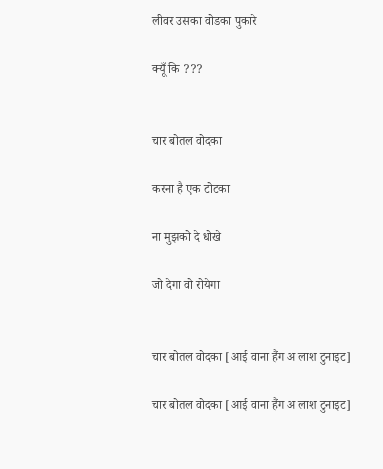लीवर उसका वोडका पुकारे

क्यूँ कि ???


चार बोतल वोदका

करना है एक टोटका

ना मुझको दे धोखे

जो देगा वो रोयेगा


चार बोतल वोदका [आई वाना हैंग अ लाश टुनाइट]

चार बोतल वोदका [आई वाना हैंग अ लाश टुनाइट]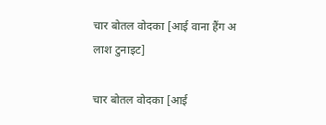चार बोतल वोदका [आई वाना हैंग अ लाश टुनाइट]

चार बोतल वोदका [आई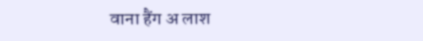वाना हैंग अ लाश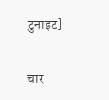टुनाइट]


चार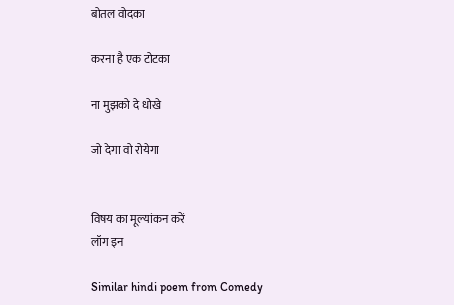बोतल वोदका

करना है एक टोटका

ना मुझको दे धोखे

जो देगा वो रोयेगा


विषय का मूल्यांकन करें
लॉग इन

Similar hindi poem from Comedy